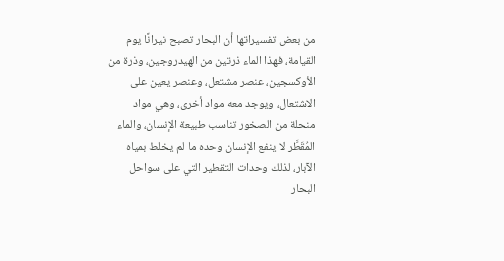من بعض تفسيراتها أن البحار تصبح نيرانًا يوم القيامة، فهذا الماء ذرتين من الهيدروجين، وذرة من الأوكسجين، عنصر مشتعل، وعنصر يعين على الاشتعال، ويوجد معه مواد أخرى، وهي مواد منحلة من الصخور تناسب طبيعة الإنسان، والماء المُقَطَّر لا ينفع الإنسان وحده ما لم يخلط بمياه الآبار، لذلك وحدات التقطير التي على سواحل البحار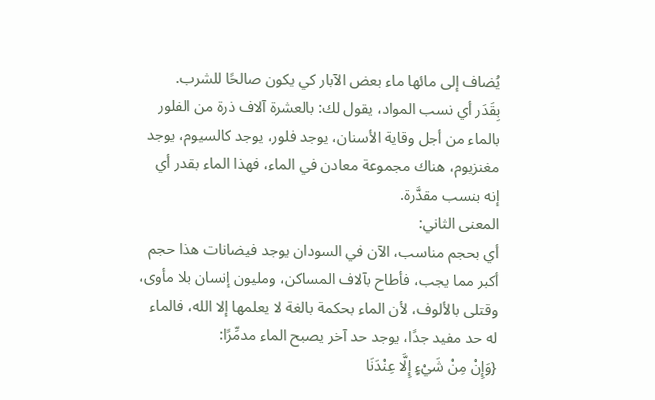يُضاف إلى مائها ماء بعض الآبار كي يكون صالحًا للشرب.
بِقَدَر أي نسب المواد، يقول لك: بالعشرة آلاف ذرة من الفلور بالماء من أجل وقاية الأسنان، يوجد فلور، يوجد كالسيوم، يوجد مغنزيوم، هناك مجموعة معادن في الماء، فهذا الماء بقدر أي إنه بنسب مقدَّرة.
المعنى الثاني:
أي بحجم مناسب، الآن في السودان يوجد فيضانات هذا حجم أكبر مما يجب، فأطاح بآلاف المساكن، ومليون إنسان بلا مأوى، وقتلى بالألوف، لأن الماء بحكمة بالغة لا يعلمها إلا الله، فالماء له حد مفيد جدًا، يوجد حد آخر يصبح الماء مدمِّرًا:
{وَإِنْ مِنْ شَيْءٍ إِلَّا عِنْدَنَا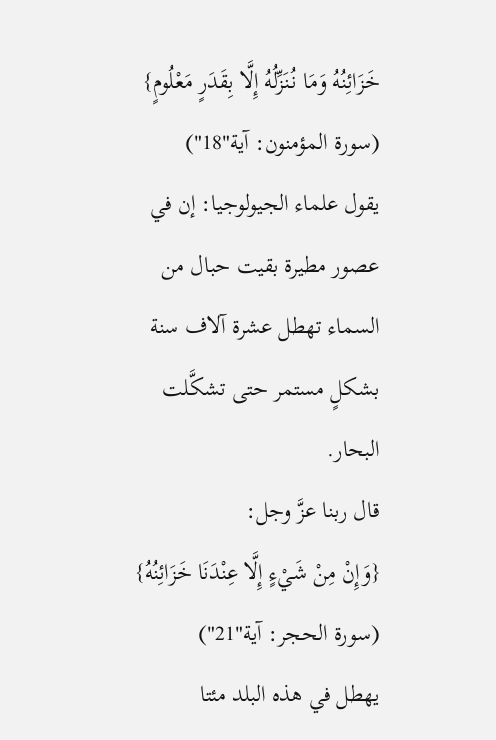خَزَائِنُهُ وَمَا نُنَزِّلُهُ إِلَّا بِقَدَرٍ مَعْلُومٍ}
(سورة المؤمنون: آية"18")
يقول علماء الجيولوجيا: إن في عصور مطيرة بقيت حبال من السماء تهطل عشرة آلاف سنة بشكلٍ مستمر حتى تشكَّلت البحار.
قال ربنا عزَّ وجل:
{وَإِنْ مِنْ شَيْءٍ إِلَّا عِنْدَنَا خَزَائِنُهُ}
(سورة الحجر: آية"21")
يهطل في هذه البلد مئتا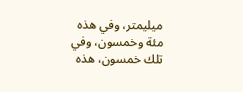ميليمتر، وفي هذه مئة وخمسون، وفي تلك خمسون، هذه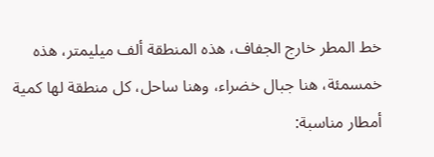خط المطر خارج الجفاف، هذه المنطقة ألف ميليمتر، هذه خمسمئة، هنا جبال خضراء، وهنا ساحل، كل منطقة لها كمية أمطار مناسبة: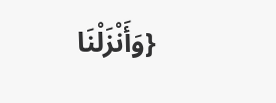{وَأَنْزَلْنَا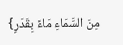مِنَ السَّمَاءِ مَاءً بِقَدَرٍ}